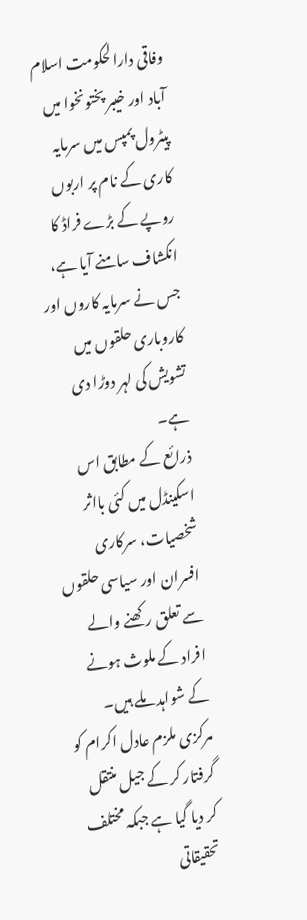وفاقی دارالحکومت اسلام آباد اور خیبر پختونخوا میں پیٹرول پمپس میں سرمایہ کاری کے نام پر اربوں روپے کے بڑے فراڈ کا انکشاف سامنے آیا ہے، جس نے سرمایہ کاروں اور کاروباری حلقوں میں تشویش کی لہر دوڑا دی ہے۔
ذرائع کے مطابق اس اسکینڈل میں کئی بااثر شخصیات، سرکاری افسران اور سیاسی حلقوں سے تعلق رکھنے والے افراد کے ملوث ہونے کے شواہد ملے ہیں۔ مرکزی ملزم عادل اکرام کو گرفتار کر کے جیل منتقل کر دیا گیا ہے جبکہ مختلف تحقیقاتی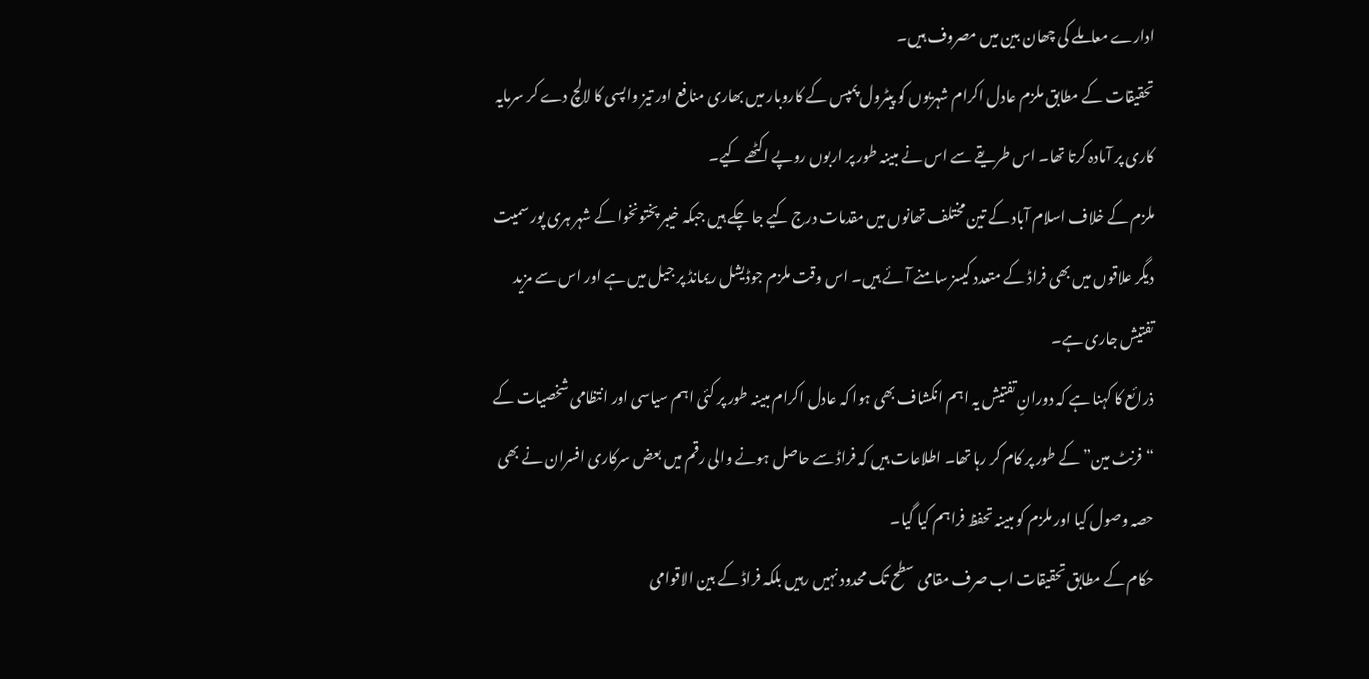ادارے معاملے کی چھان بین میں مصروف ہیں۔
تحقیقات کے مطابق ملزم عادل اکرام شہریوں کو پیٹرول پمپس کے کاروبار میں بھاری منافع اور تیز واپسی کا لالچ دے کر سرمایہ کاری پر آمادہ کرتا تھا۔ اس طریقے سے اس نے مبینہ طور پر اربوں روپے اکٹھے کیے۔
ملزم کے خلاف اسلام آباد کے تین مختلف تھانوں میں مقدمات درج کیے جا چکے ہیں جبکہ خیبر پختونخوا کے شہر ہری پور سمیت دیگر علاقوں میں بھی فراڈ کے متعدد کیسز سامنے آئے ہیں۔ اس وقت ملزم جوڈیشل ریمانڈ پر جیل میں ہے اور اس سے مزید تفتیش جاری ہے۔
ذرائع کا کہنا ہے کہ دورانِ تفتیش یہ اہم انکشاف بھی ہوا کہ عادل اکرام مبینہ طور پر کئی اہم سیاسی اور انتظامی شخصیات کے “فرنٹ مین” کے طور پر کام کر رہا تھا۔ اطلاعات ہیں کہ فراڈ سے حاصل ہونے والی رقم میں بعض سرکاری افسران نے بھی حصہ وصول کیا اور ملزم کو مبینہ تحفظ فراہم کیا گیا۔
حکام کے مطابق تحقیقات اب صرف مقامی سطح تک محدود نہیں رہیں بلکہ فراڈ کے بین الاقوامی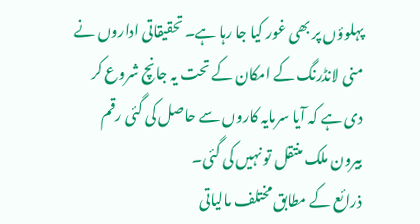پہلوؤں پر بھی غور کیا جا رہا ہے۔ تحقیقاتی اداروں نے منی لانڈرنگ کے امکان کے تحت یہ جانچ شروع کر دی ہے کہ آیا سرمایہ کاروں سے حاصل کی گئی رقم بیرون ملک منتقل تو نہیں کی گئی۔
ذرائع کے مطابق مختلف مالیاتی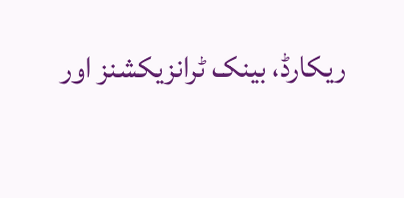ریکارڈ، بینک ٹرانزیکشنز اور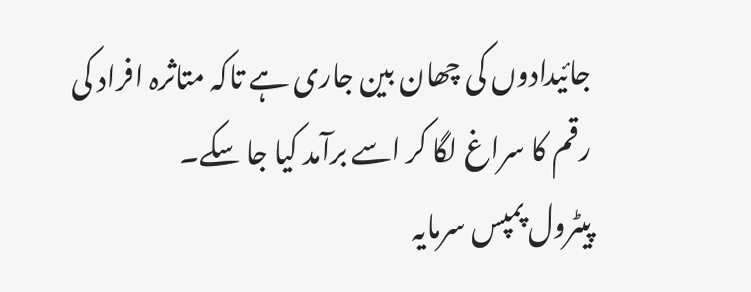جائیدادوں کی چھان بین جاری ہے تاکہ متاثرہ افراد کی رقم کا سراغ لگا کر اسے برآمد کیا جا سکے۔
پیٹرول پمپس سرمایہ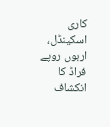کاری اسکینڈل، اربوں روپے فراڈ کا انکشاف